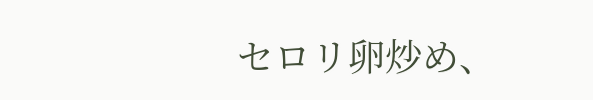セロリ卵炒め、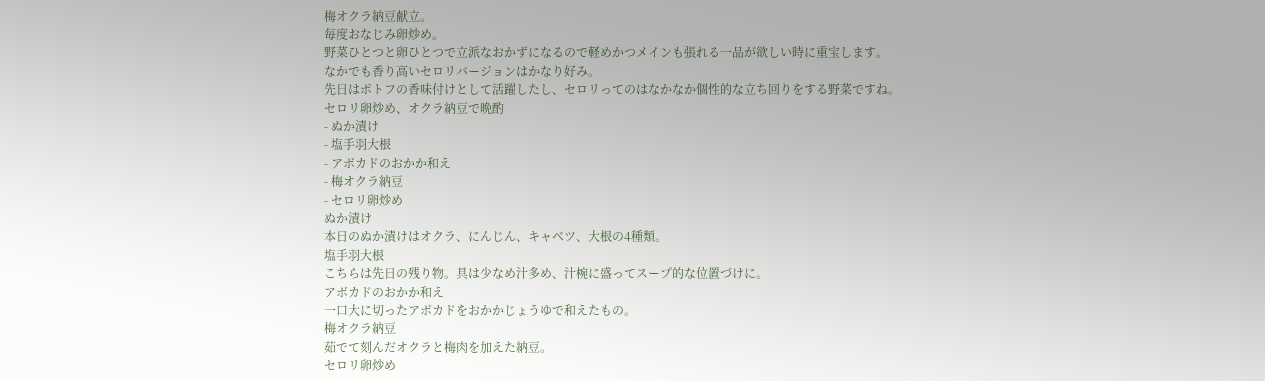梅オクラ納豆献立。
毎度おなじみ卵炒め。
野菜ひとつと卵ひとつで立派なおかずになるので軽めかつメインも張れる一品が欲しい時に重宝します。
なかでも香り高いセロリバージョンはかなり好み。
先日はポトフの香味付けとして活躍したし、セロリってのはなかなか個性的な立ち回りをする野菜ですね。
セロリ卵炒め、オクラ納豆で晩酌
- ぬか漬け
- 塩手羽大根
- アボカドのおかか和え
- 梅オクラ納豆
- セロリ卵炒め
ぬか漬け
本日のぬか漬けはオクラ、にんじん、キャベツ、大根の4種類。
塩手羽大根
こちらは先日の残り物。具は少なめ汁多め、汁椀に盛ってスープ的な位置づけに。
アボカドのおかか和え
一口大に切ったアボカドをおかかじょうゆで和えたもの。
梅オクラ納豆
茹でて刻んだオクラと梅肉を加えた納豆。
セロリ卵炒め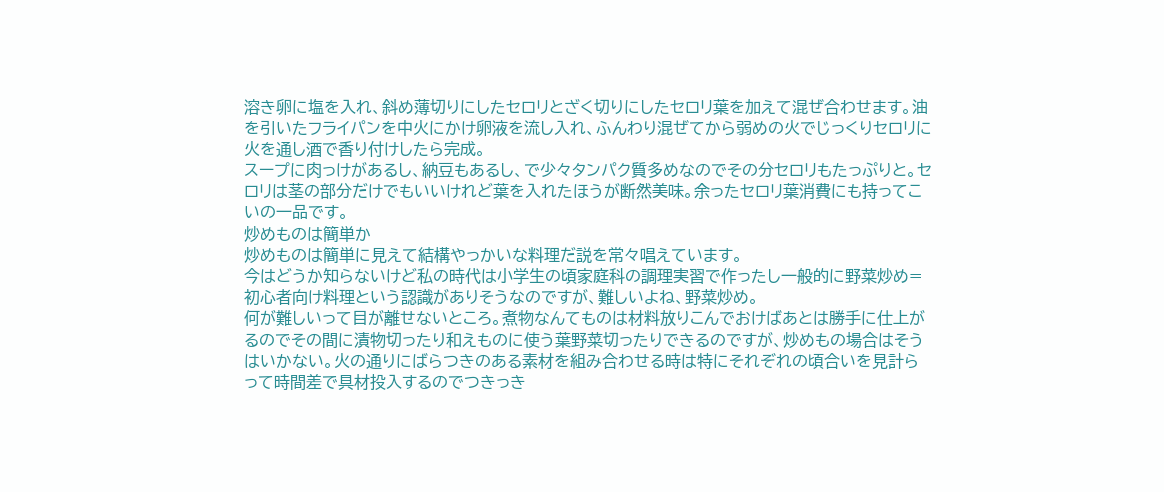溶き卵に塩を入れ、斜め薄切りにしたセロリとざく切りにしたセロリ葉を加えて混ぜ合わせます。油を引いたフライパンを中火にかけ卵液を流し入れ、ふんわり混ぜてから弱めの火でじっくりセロリに火を通し酒で香り付けしたら完成。
スープに肉っけがあるし、納豆もあるし、で少々タンパク質多めなのでその分セロリもたっぷりと。セロリは茎の部分だけでもいいけれど葉を入れたほうが断然美味。余ったセロリ葉消費にも持ってこいの一品です。
炒めものは簡単か
炒めものは簡単に見えて結構やっかいな料理だ説を常々唱えています。
今はどうか知らないけど私の時代は小学生の頃家庭科の調理実習で作ったし一般的に野菜炒め=初心者向け料理という認識がありそうなのですが、難しいよね、野菜炒め。
何が難しいって目が離せないところ。煮物なんてものは材料放りこんでおけばあとは勝手に仕上がるのでその間に漬物切ったり和えものに使う葉野菜切ったりできるのですが、炒めもの場合はそうはいかない。火の通りにばらつきのある素材を組み合わせる時は特にそれぞれの頃合いを見計らって時間差で具材投入するのでつきっき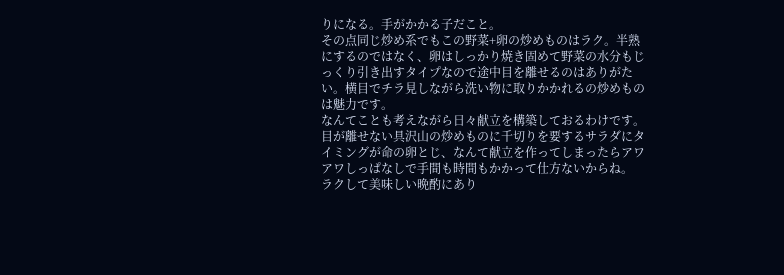りになる。手がかかる子だこと。
その点同じ炒め系でもこの野菜+卵の炒めものはラク。半熟にするのではなく、卵はしっかり焼き固めて野菜の水分もじっくり引き出すタイプなので途中目を離せるのはありがたい。横目でチラ見しながら洗い物に取りかかれるの炒めものは魅力です。
なんてことも考えながら日々献立を構築しておるわけです。目が離せない具沢山の炒めものに千切りを要するサラダにタイミングが命の卵とじ、なんて献立を作ってしまったらアワアワしっぱなしで手間も時間もかかって仕方ないからね。
ラクして美味しい晩酌にあり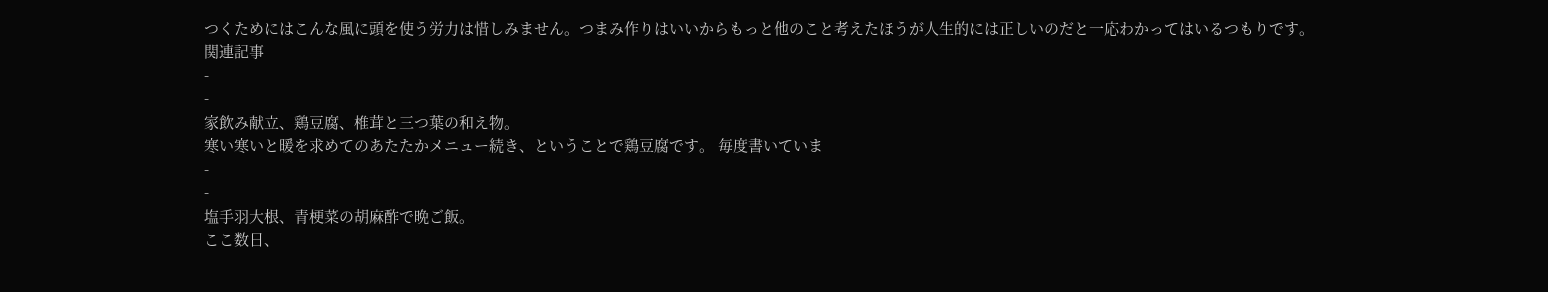つくためにはこんな風に頭を使う労力は惜しみません。つまみ作りはいいからもっと他のこと考えたほうが人生的には正しいのだと一応わかってはいるつもりです。
関連記事
-
-
家飲み献立、鶏豆腐、椎茸と三つ葉の和え物。
寒い寒いと暖を求めてのあたたかメニュー続き、ということで鶏豆腐です。 毎度書いていま
-
-
塩手羽大根、青梗菜の胡麻酢で晩ご飯。
ここ数日、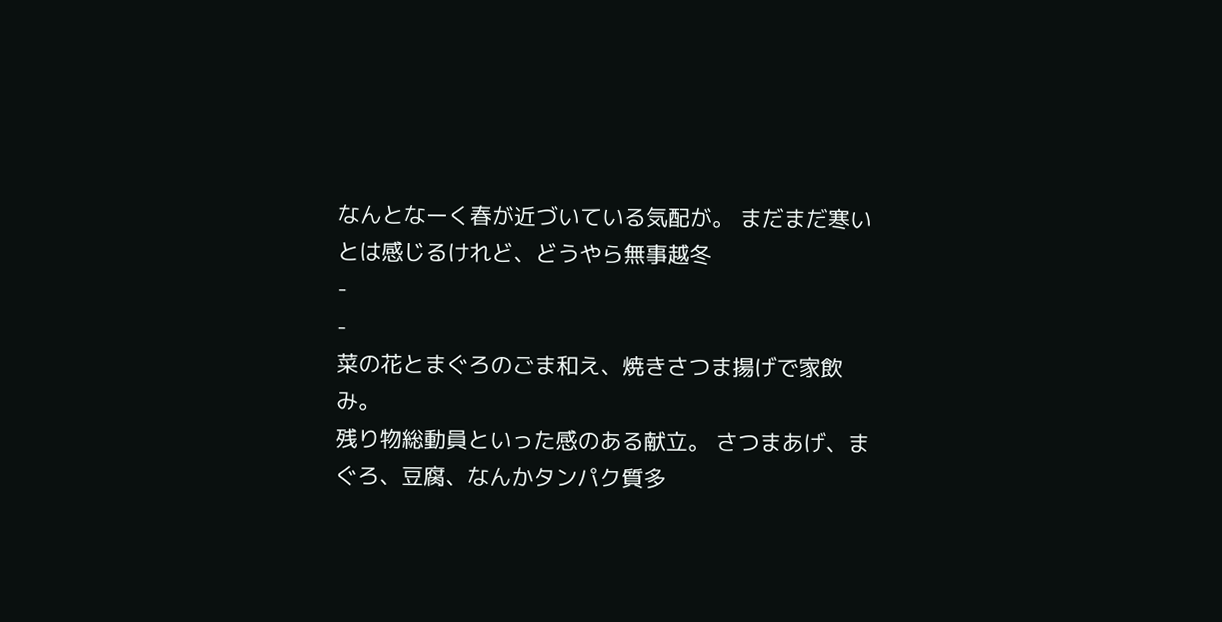なんとなーく春が近づいている気配が。 まだまだ寒いとは感じるけれど、どうやら無事越冬
-
-
菜の花とまぐろのごま和え、焼きさつま揚げで家飲み。
残り物総動員といった感のある献立。 さつまあげ、まぐろ、豆腐、なんかタンパク質多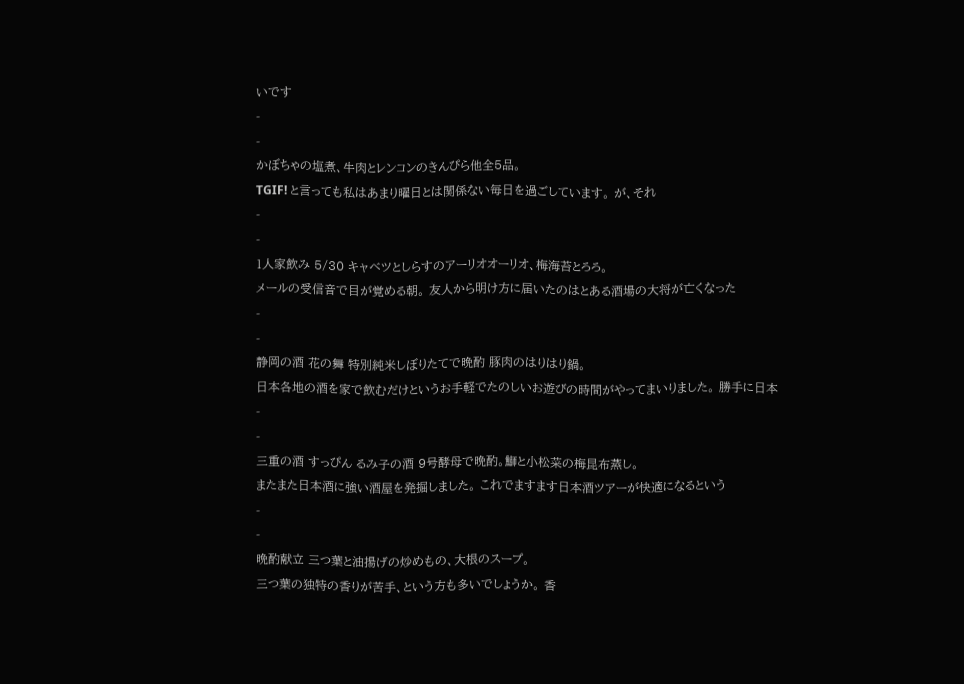いです
-
-
かぼちゃの塩煮、牛肉とレンコンのきんぴら他全5品。
TGIF! と言っても私はあまり曜日とは関係ない毎日を過ごしています。 が、それ
-
-
1人家飲み 5/30 キャベツとしらすのアーリオオーリオ、梅海苔とろろ。
メールの受信音で目が覚める朝。 友人から明け方に届いたのはとある酒場の大将が亡くなった
-
-
静岡の酒 花の舞 特別純米しぼりたてで晩酌 豚肉のはりはり鍋。
日本各地の酒を家で飲むだけというお手軽でたのしいお遊びの時間がやってまいりました。 勝手に日本
-
-
三重の酒 すっぴん るみ子の酒 9号酵母で晩酌。鰤と小松菜の梅昆布蒸し。
またまた日本酒に強い酒屋を発掘しました。 これでますます日本酒ツアーが快適になるという
-
-
晩酌献立 三つ葉と油揚げの炒めもの、大根のスープ。
三つ葉の独特の香りが苦手、という方も多いでしょうか。 香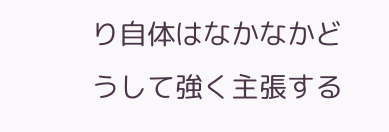り自体はなかなかどうして強く主張する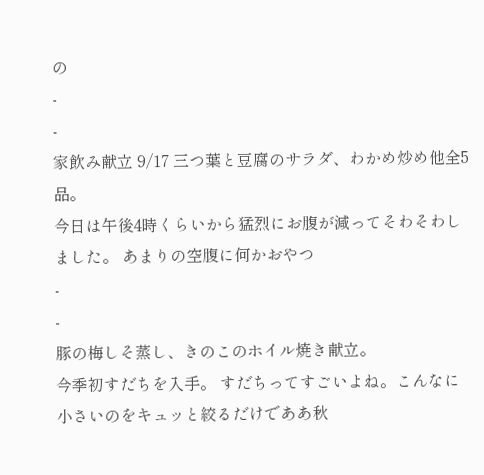の
-
-
家飲み献立 9/17 三つ葉と豆腐のサラダ、わかめ炒め他全5品。
今日は午後4時くらいから猛烈にお腹が減ってそわそわしました。 あまりの空腹に何かおやつ
-
-
豚の梅しそ蒸し、きのこのホイル焼き献立。
今季初すだちを入手。 すだちってすごいよね。こんなに小さいのをキュッと絞るだけでああ秋